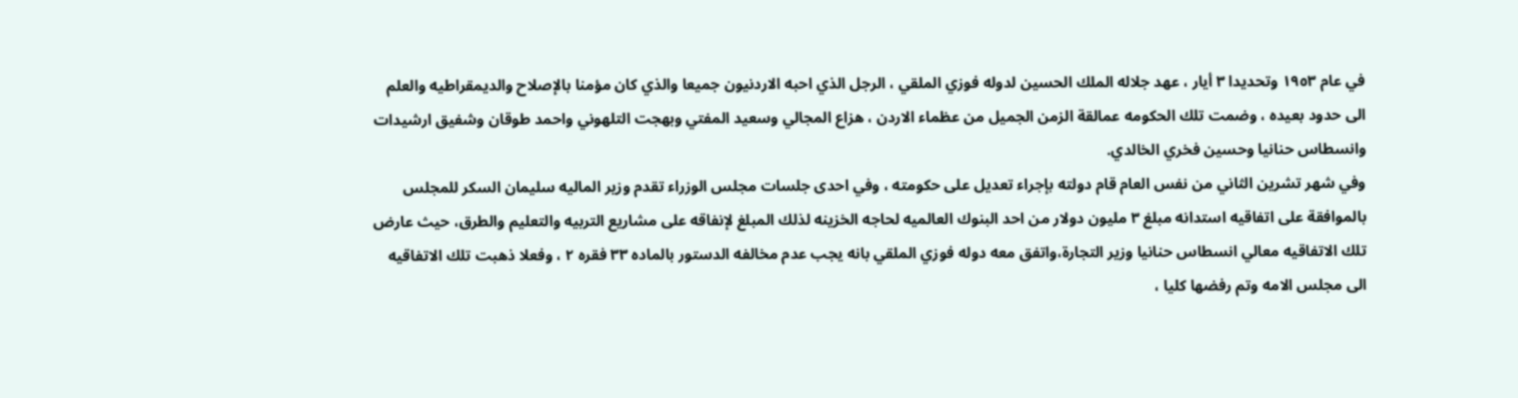في عام ١٩٥٣ وتحديدا ٣ أيار ، عهد جلاله الملك الحسين لدوله فوزي الملقي ، الرجل الذي احبه الاردنيون جميعا والذي كان مؤمنا بالإصلاح والديمقراطيه والعلم الى حدود بعيده ، وضمت تلك الحكومه عمالقة الزمن الجميل من عظماء الاردن ، هزاع المجالي وسعيد المفتي وبهجت التلهوني واحمد طوقان وشفيق ارشيدات وانسطاس حنانيا وحسين فخري الخالدي.
وفي شهر تشرين الثاني من نفس العام قام دولته بإجراء تعديل على حكومته ، وفي احدى جلسات مجلس الوزراء تقدم وزير الماليه سليمان السكر للمجلس بالموافقة على اتفاقيه استدانه مبلغ ٣ مليون دولار من احد البنوك العالميه لحاجه الخزينه لذلك المبلغ لإنفاقه على مشاريع التربيه والتعليم والطرق، حيث عارض تلك الاتفاقيه معالي انسطاس حنانيا وزير التجارة،واتفق معه دوله فوزي الملقي بانه يجب عدم مخالفه الدستور بالماده ٣٣ فقره ٢ ، وفعلا ذهبت تلك الاتفاقيه الى مجلس الامه وتم رفضها كليا ،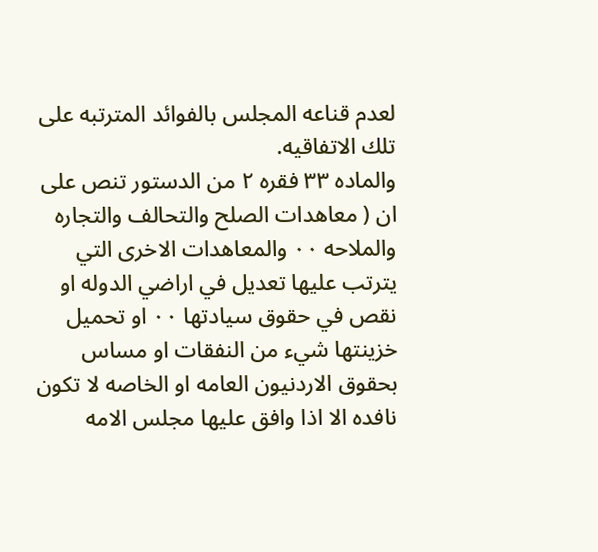لعدم قناعه المجلس بالفوائد المترتبه على تلك الاتفاقيه.
والماده ٣٣ فقره ٢ من الدستور تنص على ان ( معاهدات الصلح والتحالف والتجاره والملاحه ٠٠ والمعاهدات الاخرى التي يترتب عليها تعديل في اراضي الدوله او نقص في حقوق سيادتها ٠٠ او تحميل خزينتها شيء من النفقات او مساس بحقوق الاردنيون العامه او الخاصه لا تكون نافده الا اذا وافق عليها مجلس الامه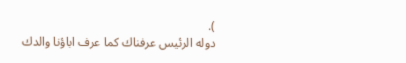).
دوله الرئيس عرفناك كما عرف اباؤنا والدك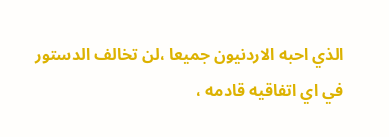الذي احبه الاردنيون جميعا ،لن تخالف الدستور في اي اتفاقيه قادمه ،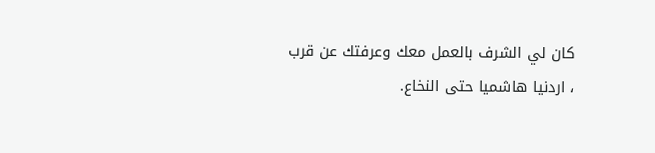كان لي الشرف بالعمل معك وعرفتك عن قرب ، اردنيا هاشميا حتى النخاع.